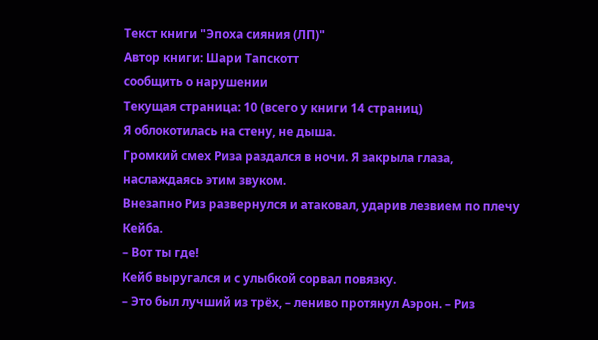Текст книги "Эпоха сияния (ЛП)"
Автор книги: Шари Тапскотт
сообщить о нарушении
Текущая страница: 10 (всего у книги 14 страниц)
Я облокотилась на стену, не дыша.
Громкий смех Риза раздался в ночи. Я закрыла глаза, наслаждаясь этим звуком.
Внезапно Риз развернулся и атаковал, ударив лезвием по плечу Кейба.
– Вот ты где!
Кейб выругался и с улыбкой сорвал повязку.
– Это был лучший из трёх, – лениво протянул Аэрон. – Риз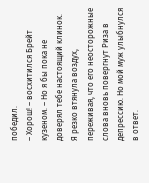победил.
– Хорош! – восхитился Брейт кузеном. – Но я бы пока не доверял тебе настоящий клинок.
Я резко втянула воздух, переживая, что его неосторожные слова вновь повергнут Риза в депрессию. Но мой муж улыбнулся в ответ.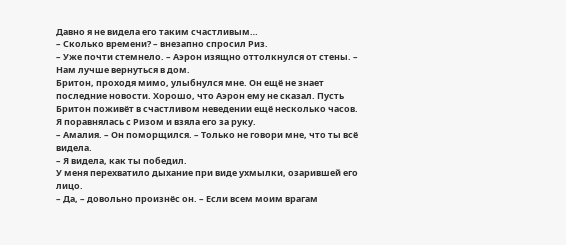Давно я не видела его таким счастливым…
– Сколько времени? – внезапно спросил Риз.
– Уже почти стемнело. – Аэрон изящно оттолкнулся от стены. – Нам лучше вернуться в дом.
Бритон, проходя мимо, улыбнулся мне. Он ещё не знает последние новости. Хорошо, что Аэрон ему не сказал. Пусть Бритон поживёт в счастливом неведении ещё несколько часов.
Я поравнялась с Ризом и взяла его за руку.
– Амалия. – Он поморщился. – Только не говори мне, что ты всё видела.
– Я видела, как ты победил.
У меня перехватило дыхание при виде ухмылки, озарившей его лицо.
– Да, – довольно произнёс он. – Если всем моим врагам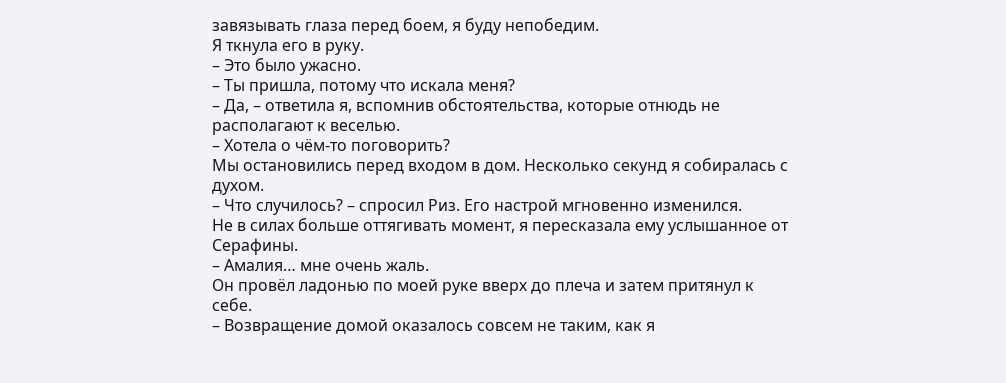завязывать глаза перед боем, я буду непобедим.
Я ткнула его в руку.
– Это было ужасно.
– Ты пришла, потому что искала меня?
– Да, – ответила я, вспомнив обстоятельства, которые отнюдь не располагают к веселью.
– Хотела о чём-то поговорить?
Мы остановились перед входом в дом. Несколько секунд я собиралась с духом.
– Что случилось? – спросил Риз. Его настрой мгновенно изменился.
Не в силах больше оттягивать момент, я пересказала ему услышанное от Серафины.
– Амалия… мне очень жаль.
Он провёл ладонью по моей руке вверх до плеча и затем притянул к себе.
– Возвращение домой оказалось совсем не таким, как я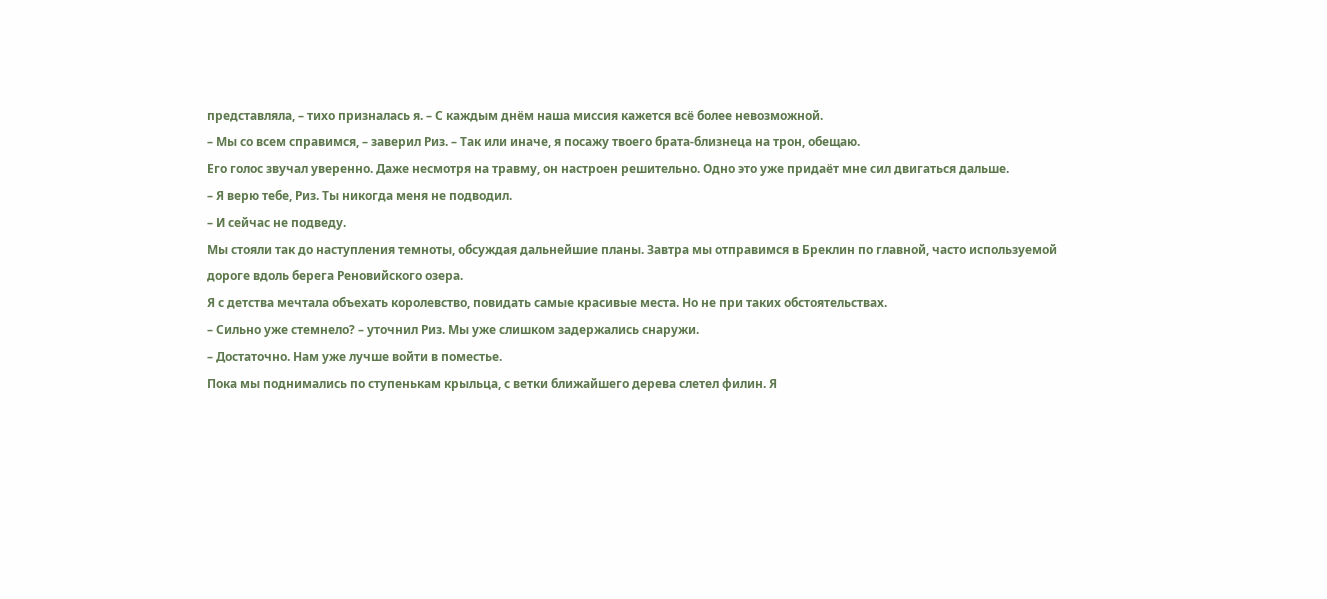представляла, – тихо призналась я. – С каждым днём наша миссия кажется всё более невозможной.
– Мы со всем справимся, – заверил Риз. – Так или иначе, я посажу твоего брата-близнеца на трон, обещаю.
Его голос звучал уверенно. Даже несмотря на травму, он настроен решительно. Одно это уже придаёт мне сил двигаться дальше.
– Я верю тебе, Риз. Ты никогда меня не подводил.
– И сейчас не подведу.
Мы стояли так до наступления темноты, обсуждая дальнейшие планы. Завтра мы отправимся в Бреклин по главной, часто используемой дороге вдоль берега Реновийского озера.
Я с детства мечтала объехать королевство, повидать самые красивые места. Но не при таких обстоятельствах.
– Сильно уже стемнело? – уточнил Риз. Мы уже слишком задержались снаружи.
– Достаточно. Нам уже лучше войти в поместье.
Пока мы поднимались по ступенькам крыльца, с ветки ближайшего дерева слетел филин. Я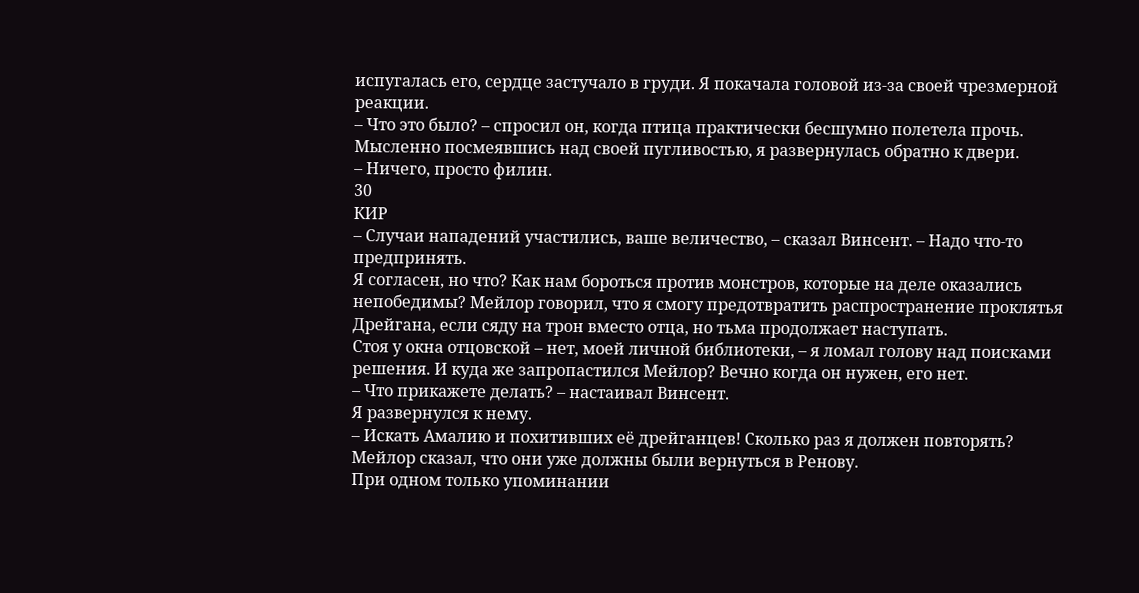испугалась его, сердце застучало в груди. Я покачала головой из-за своей чрезмерной реакции.
– Что это было? – спросил он, когда птица практически бесшумно полетела прочь.
Мысленно посмеявшись над своей пугливостью, я развернулась обратно к двери.
– Ничего, просто филин.
30
КИР
– Случаи нападений участились, ваше величество, – сказал Винсент. – Надо что-то предпринять.
Я согласен, но что? Как нам бороться против монстров, которые на деле оказались непобедимы? Мейлор говорил, что я смогу предотвратить распространение проклятья Дрейгана, если сяду на трон вместо отца, но тьма продолжает наступать.
Стоя у окна отцовской – нет, моей личной библиотеки, – я ломал голову над поисками решения. И куда же запропастился Мейлор? Вечно когда он нужен, его нет.
– Что прикажете делать? – настаивал Винсент.
Я развернулся к нему.
– Искать Амалию и похитивших её дрейганцев! Сколько раз я должен повторять?
Мейлор сказал, что они уже должны были вернуться в Ренову.
При одном только упоминании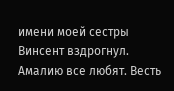имени моей сестры Винсент вздрогнул. Амалию все любят. Весть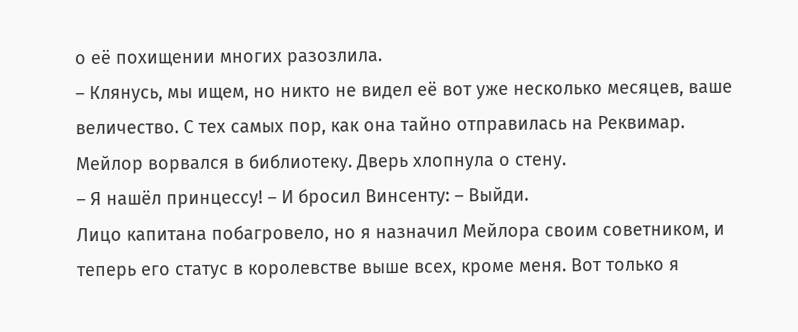о её похищении многих разозлила.
– Клянусь, мы ищем, но никто не видел её вот уже несколько месяцев, ваше величество. С тех самых пор, как она тайно отправилась на Реквимар.
Мейлор ворвался в библиотеку. Дверь хлопнула о стену.
– Я нашёл принцессу! – И бросил Винсенту: – Выйди.
Лицо капитана побагровело, но я назначил Мейлора своим советником, и теперь его статус в королевстве выше всех, кроме меня. Вот только я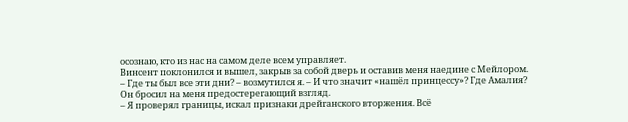осознаю, кто из нас на самом деле всем управляет.
Винсент поклонился и вышел, закрыв за собой дверь и оставив меня наедине с Мейлором.
– Где ты был все эти дни? – возмутился я. – И что значит «нашёл принцессу»? Где Амалия?
Он бросил на меня предостерегающий взгляд.
– Я проверял границы, искал признаки дрейганского вторжения. Всё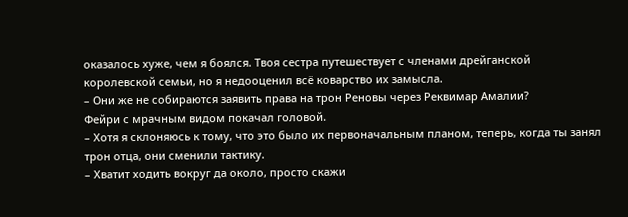оказалось хуже, чем я боялся. Твоя сестра путешествует с членами дрейганской королевской семьи, но я недооценил всё коварство их замысла.
– Они же не собираются заявить права на трон Реновы через Реквимар Амалии?
Фейри с мрачным видом покачал головой.
– Хотя я склоняюсь к тому, что это было их первоначальным планом, теперь, когда ты занял трон отца, они сменили тактику.
– Хватит ходить вокруг да около, просто скажи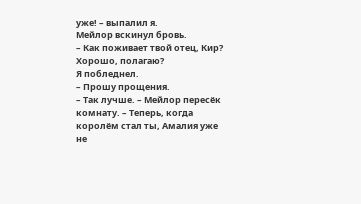уже! – выпалил я.
Мейлор вскинул бровь.
– Как поживает твой отец, Кир? Хорошо, полагаю?
Я побледнел.
– Прошу прощения.
– Так лучше. – Мейлор пересёк комнату. – Теперь, когда королём стал ты, Амалия уже не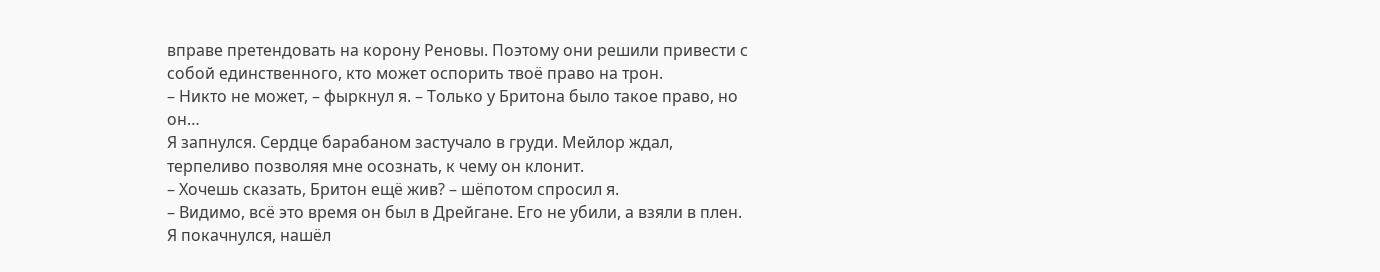вправе претендовать на корону Реновы. Поэтому они решили привести с собой единственного, кто может оспорить твоё право на трон.
– Никто не может, – фыркнул я. – Только у Бритона было такое право, но он…
Я запнулся. Сердце барабаном застучало в груди. Мейлор ждал, терпеливо позволяя мне осознать, к чему он клонит.
– Хочешь сказать, Бритон ещё жив? – шёпотом спросил я.
– Видимо, всё это время он был в Дрейгане. Его не убили, а взяли в плен.
Я покачнулся, нашёл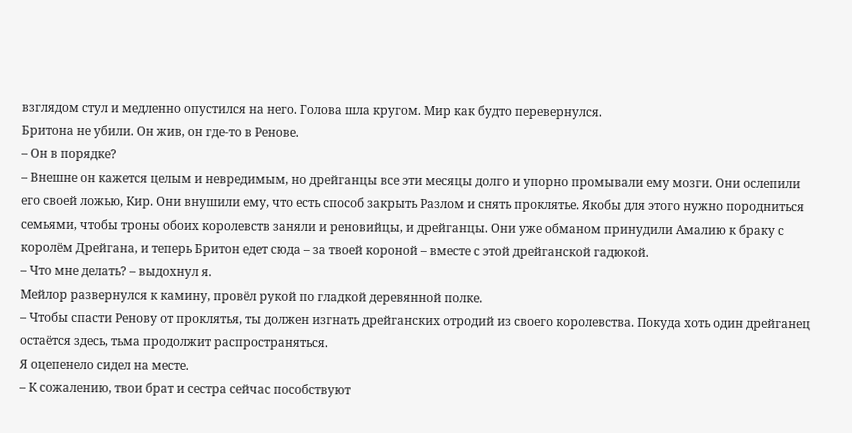взглядом стул и медленно опустился на него. Голова шла кругом. Мир как будто перевернулся.
Бритона не убили. Он жив, он где-то в Ренове.
– Он в порядке?
– Внешне он кажется целым и невредимым, но дрейганцы все эти месяцы долго и упорно промывали ему мозги. Они ослепили его своей ложью, Кир. Они внушили ему, что есть способ закрыть Разлом и снять проклятье. Якобы для этого нужно породниться семьями, чтобы троны обоих королевств заняли и реновийцы, и дрейганцы. Они уже обманом принудили Амалию к браку с королём Дрейгана, и теперь Бритон едет сюда – за твоей короной – вместе с этой дрейганской гадюкой.
– Что мне делать? – выдохнул я.
Мейлор развернулся к камину, провёл рукой по гладкой деревянной полке.
– Чтобы спасти Ренову от проклятья, ты должен изгнать дрейганских отродий из своего королевства. Покуда хоть один дрейганец остаётся здесь, тьма продолжит распространяться.
Я оцепенело сидел на месте.
– К сожалению, твои брат и сестра сейчас пособствуют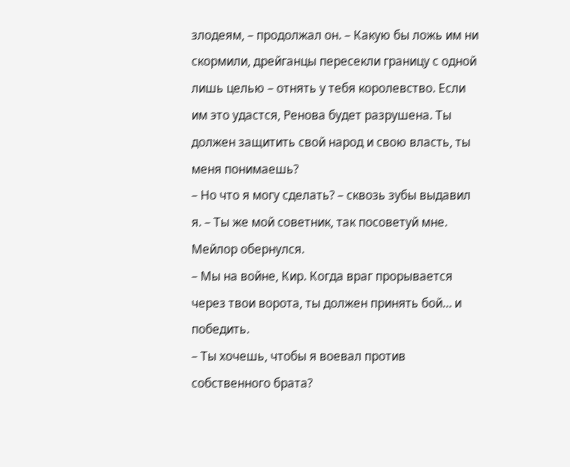злодеям, – продолжал он. – Какую бы ложь им ни скормили, дрейганцы пересекли границу с одной лишь целью – отнять у тебя королевство. Если им это удастся, Ренова будет разрушена. Ты должен защитить свой народ и свою власть, ты меня понимаешь?
– Но что я могу сделать? – сквозь зубы выдавил я. – Ты же мой советник, так посоветуй мне.
Мейлор обернулся.
– Мы на войне, Кир. Когда враг прорывается через твои ворота, ты должен принять бой… и победить.
– Ты хочешь, чтобы я воевал против собственного брата?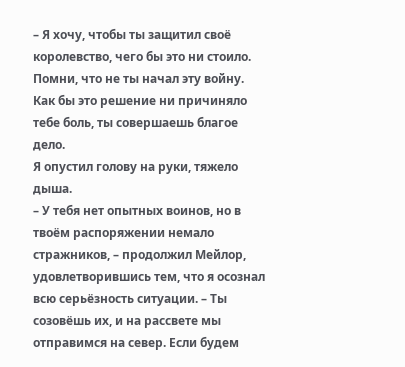– Я хочу, чтобы ты защитил своё королевство, чего бы это ни стоило. Помни, что не ты начал эту войну. Как бы это решение ни причиняло тебе боль, ты совершаешь благое дело.
Я опустил голову на руки, тяжело дыша.
– У тебя нет опытных воинов, но в твоём распоряжении немало стражников, – продолжил Мейлор, удовлетворившись тем, что я осознал всю серьёзность ситуации. – Ты созовёшь их, и на рассвете мы отправимся на север. Если будем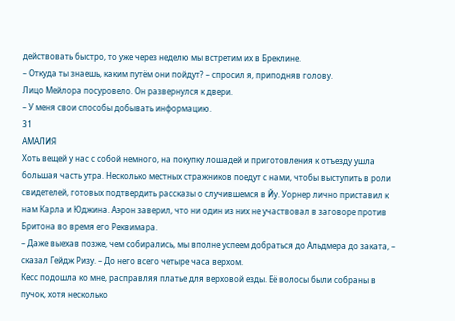действовать быстро, то уже через неделю мы встретим их в Бреклине.
– Откуда ты знаешь, каким путём они пойдут? – спросил я, приподняв голову.
Лицо Мейлора посуровело. Он развернулся к двери.
– У меня свои способы добывать информацию.
31
АМАЛИЯ
Хоть вещей у нас с собой немного, на покупку лошадей и приготовления к отъезду ушла большая часть утра. Несколько местных стражников поедут с нами, чтобы выступить в роли свидетелей, готовых подтвердить рассказы о случившемся в Йу. Уорнер лично приставил к нам Карла и Юджина. Аэрон заверил, что ни один из них не участвовал в заговоре против Бритона во время его Реквимара.
– Даже выехав позже, чем собирались, мы вполне успеем добраться до Альдмера до заката, – сказал Гейдж Ризу. – До него всего четыре часа верхом.
Кесс подошла ко мне, расправляя платье для верховой езды. Её волосы были собраны в пучок, хотя несколько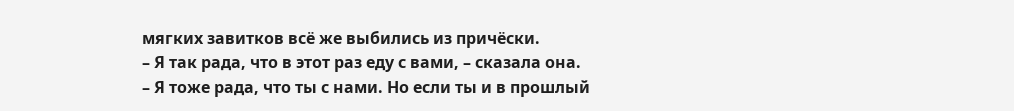мягких завитков всё же выбились из причёски.
– Я так рада, что в этот раз еду с вами, – сказала она.
– Я тоже рада, что ты с нами. Но если ты и в прошлый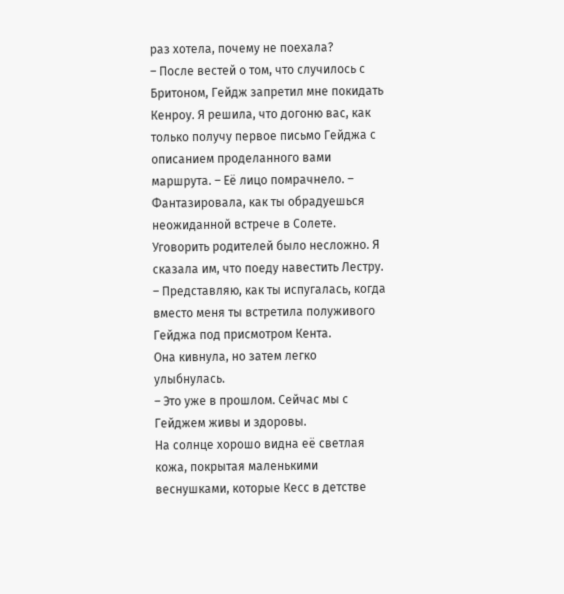раз хотела, почему не поехала?
– После вестей о том, что случилось с Бритоном, Гейдж запретил мне покидать Кенроу. Я решила, что догоню вас, как только получу первое письмо Гейджа с описанием проделанного вами маршрута. – Её лицо помрачнело. – Фантазировала, как ты обрадуешься неожиданной встрече в Солете. Уговорить родителей было несложно. Я сказала им, что поеду навестить Лестру.
– Представляю, как ты испугалась, когда вместо меня ты встретила полуживого Гейджа под присмотром Кента.
Она кивнула, но затем легко улыбнулась.
– Это уже в прошлом. Сейчас мы с Гейджем живы и здоровы.
На солнце хорошо видна её светлая кожа, покрытая маленькими веснушками, которые Кесс в детстве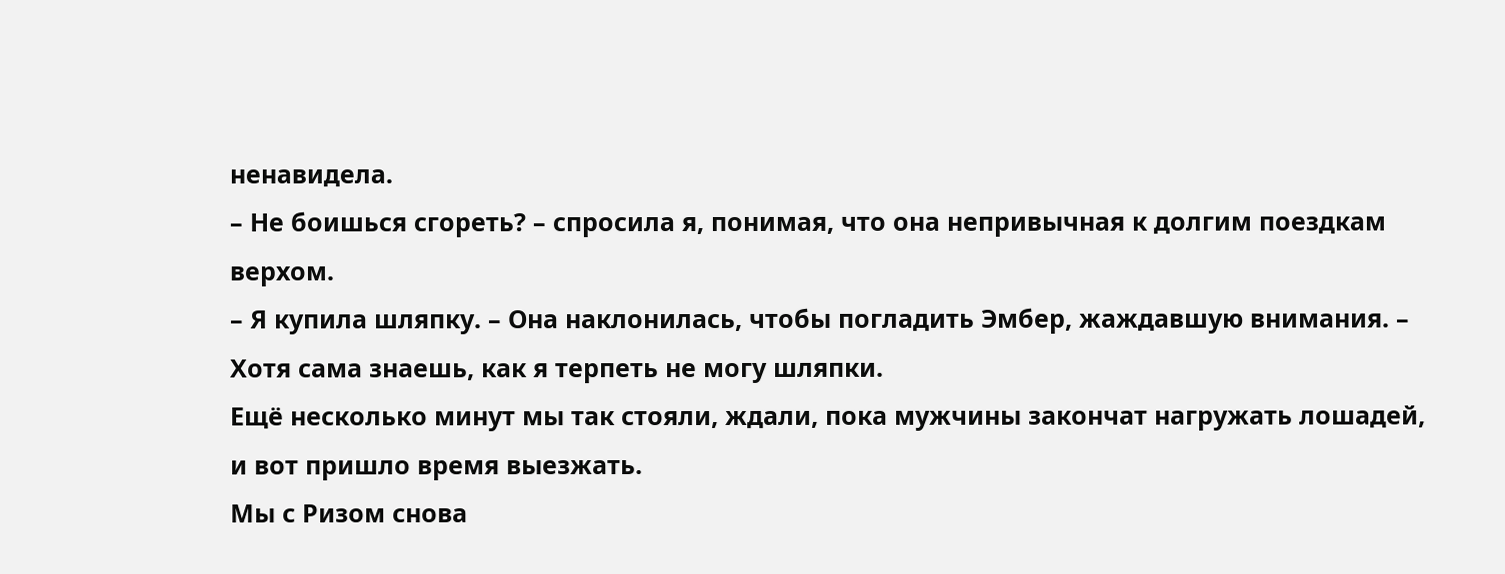ненавидела.
– Не боишься сгореть? – спросила я, понимая, что она непривычная к долгим поездкам верхом.
– Я купила шляпку. – Она наклонилась, чтобы погладить Эмбер, жаждавшую внимания. – Хотя сама знаешь, как я терпеть не могу шляпки.
Ещё несколько минут мы так стояли, ждали, пока мужчины закончат нагружать лошадей, и вот пришло время выезжать.
Мы с Ризом снова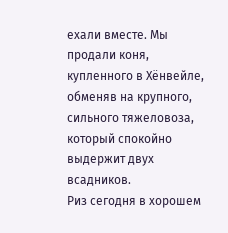ехали вместе. Мы продали коня, купленного в Хёнвейле, обменяв на крупного, сильного тяжеловоза, который спокойно выдержит двух всадников.
Риз сегодня в хорошем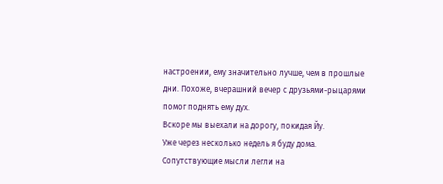настроении, ему значительно лучше, чем в прошлые дни. Похоже, вчерашний вечер с друзьями-рыцарями помог поднять ему дух.
Вскоре мы выехали на дорогу, покидая Йу.
Уже через несколько недель я буду дома. Сопутствующие мысли легли на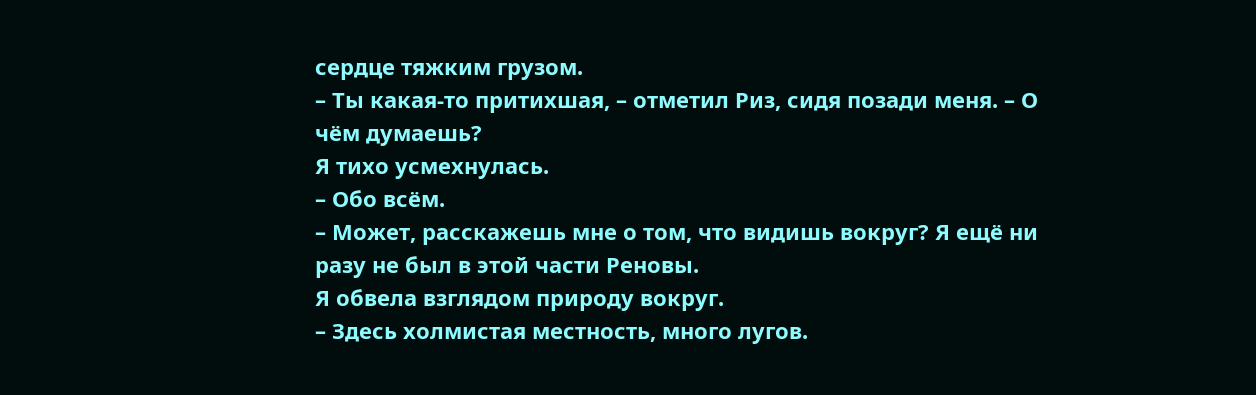сердце тяжким грузом.
– Ты какая-то притихшая, – отметил Риз, сидя позади меня. – О чём думаешь?
Я тихо усмехнулась.
– Обо всём.
– Может, расскажешь мне о том, что видишь вокруг? Я ещё ни разу не был в этой части Реновы.
Я обвела взглядом природу вокруг.
– Здесь холмистая местность, много лугов.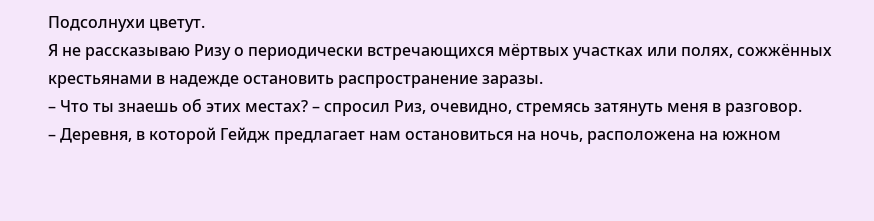Подсолнухи цветут.
Я не рассказываю Ризу о периодически встречающихся мёртвых участках или полях, сожжённых крестьянами в надежде остановить распространение заразы.
– Что ты знаешь об этих местах? – спросил Риз, очевидно, стремясь затянуть меня в разговор.
– Деревня, в которой Гейдж предлагает нам остановиться на ночь, расположена на южном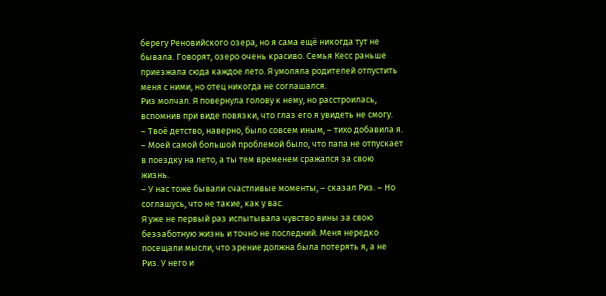берегу Реновийского озера, но я сама ещё никогда тут не бывала. Говорят, озеро очень красиво. Семья Кесс раньше приезжала сюда каждое лето. Я умоляла родителей отпустить меня с ними, но отец никогда не соглашался.
Риз молчал. Я повернула голову к нему, но расстроилась, вспомнив при виде повязки, что глаз его я увидеть не смогу.
– Твоё детство, наверно, было совсем иным, – тихо добавила я. – Моей самой большой проблемой было, что папа не отпускает в поездку на лето, а ты тем временем сражался за свою жизнь.
– У нас тоже бывали счастливые моменты, – сказал Риз. – Но соглашусь, что не такие, как у вас.
Я уже не первый раз испытывала чувство вины за свою беззаботную жизнь и точно не последний. Меня нередко посещали мысли, что зрение должна была потерять я, а не Риз. У него и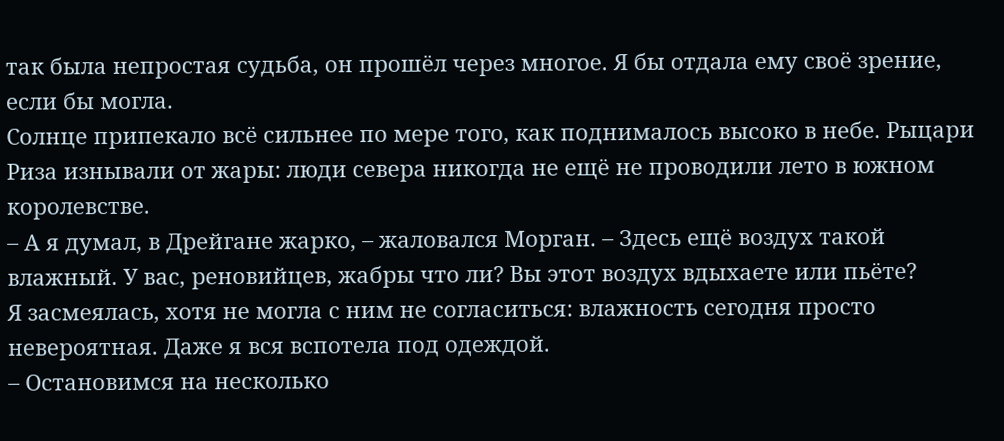так была непростая судьба, он прошёл через многое. Я бы отдала ему своё зрение, если бы могла.
Солнце припекало всё сильнее по мере того, как поднималось высоко в небе. Рыцари Риза изнывали от жары: люди севера никогда не ещё не проводили лето в южном королевстве.
– А я думал, в Дрейгане жарко, – жаловался Морган. – Здесь ещё воздух такой влажный. У вас, реновийцев, жабры что ли? Вы этот воздух вдыхаете или пьёте?
Я засмеялась, хотя не могла с ним не согласиться: влажность сегодня просто невероятная. Даже я вся вспотела под одеждой.
– Остановимся на несколько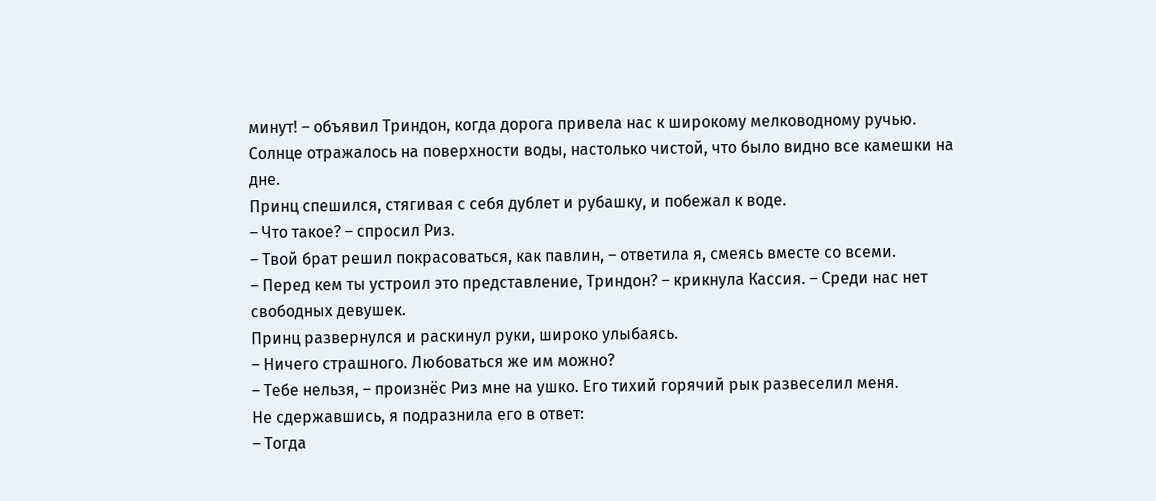минут! – объявил Триндон, когда дорога привела нас к широкому мелководному ручью. Солнце отражалось на поверхности воды, настолько чистой, что было видно все камешки на дне.
Принц спешился, стягивая с себя дублет и рубашку, и побежал к воде.
– Что такое? – спросил Риз.
– Твой брат решил покрасоваться, как павлин, – ответила я, смеясь вместе со всеми.
– Перед кем ты устроил это представление, Триндон? – крикнула Кассия. – Среди нас нет свободных девушек.
Принц развернулся и раскинул руки, широко улыбаясь.
– Ничего страшного. Любоваться же им можно?
– Тебе нельзя, – произнёс Риз мне на ушко. Его тихий горячий рык развеселил меня.
Не сдержавшись, я подразнила его в ответ:
– Тогда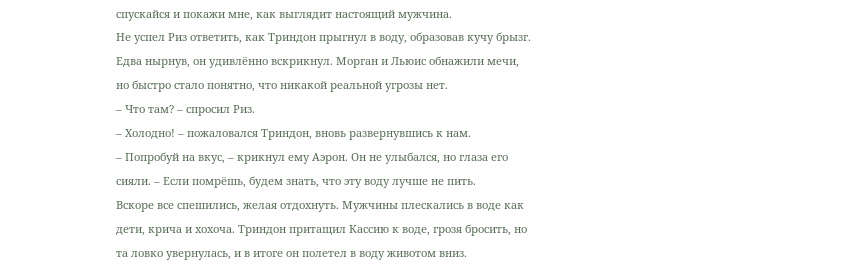спускайся и покажи мне, как выглядит настоящий мужчина.
Не успел Риз ответить, как Триндон прыгнул в воду, образовав кучу брызг. Едва нырнув, он удивлённо вскрикнул. Морган и Льюис обнажили мечи, но быстро стало понятно, что никакой реальной угрозы нет.
– Что там? – спросил Риз.
– Холодно! – пожаловался Триндон, вновь развернувшись к нам.
– Попробуй на вкус, – крикнул ему Аэрон. Он не улыбался, но глаза его сияли. – Если помрёшь, будем знать, что эту воду лучше не пить.
Вскоре все спешились, желая отдохнуть. Мужчины плескались в воде как дети, крича и хохоча. Триндон притащил Кассию к воде, грозя бросить, но та ловко увернулась, и в итоге он полетел в воду животом вниз.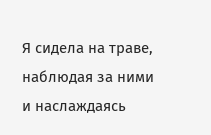Я сидела на траве, наблюдая за ними и наслаждаясь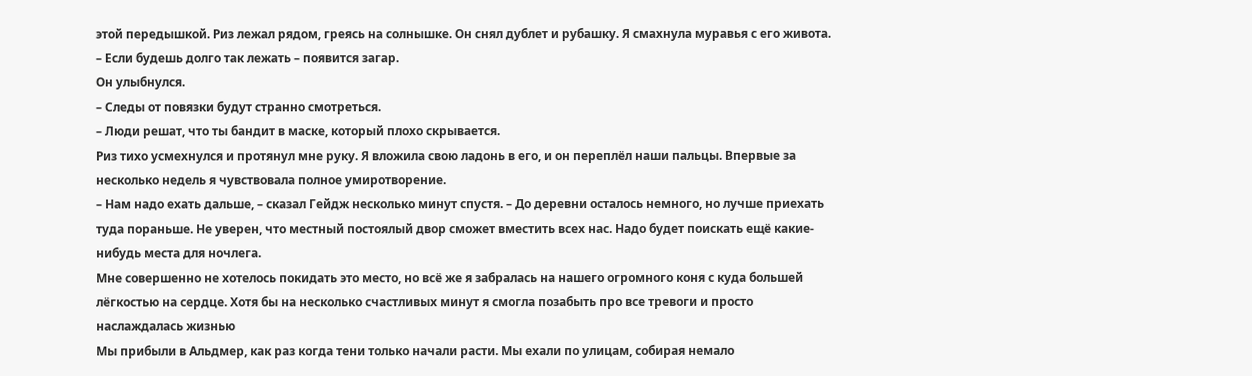этой передышкой. Риз лежал рядом, греясь на солнышке. Он снял дублет и рубашку. Я смахнула муравья с его живота.
– Если будешь долго так лежать – появится загар.
Он улыбнулся.
– Следы от повязки будут странно смотреться.
– Люди решат, что ты бандит в маске, который плохо скрывается.
Риз тихо усмехнулся и протянул мне руку. Я вложила свою ладонь в его, и он переплёл наши пальцы. Впервые за несколько недель я чувствовала полное умиротворение.
– Нам надо ехать дальше, – сказал Гейдж несколько минут спустя. – До деревни осталось немного, но лучше приехать туда пораньше. Не уверен, что местный постоялый двор сможет вместить всех нас. Надо будет поискать ещё какие-нибудь места для ночлега.
Мне совершенно не хотелось покидать это место, но всё же я забралась на нашего огромного коня с куда большей лёгкостью на сердце. Хотя бы на несколько счастливых минут я смогла позабыть про все тревоги и просто наслаждалась жизнью
Мы прибыли в Альдмер, как раз когда тени только начали расти. Мы ехали по улицам, собирая немало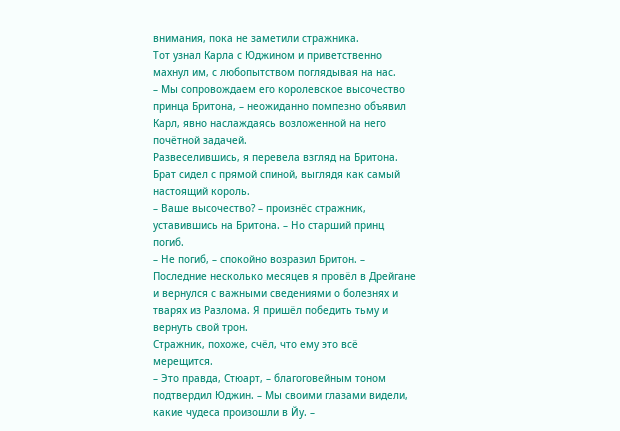внимания, пока не заметили стражника.
Тот узнал Карла с Юджином и приветственно махнул им, с любопытством поглядывая на нас.
– Мы сопровождаем его королевское высочество принца Бритона, – неожиданно помпезно объявил Карл, явно наслаждаясь возложенной на него почётной задачей.
Развеселившись, я перевела взгляд на Бритона. Брат сидел с прямой спиной, выглядя как самый настоящий король.
– Ваше высочество? – произнёс стражник, уставившись на Бритона. – Но старший принц погиб.
– Не погиб, – спокойно возразил Бритон. – Последние несколько месяцев я провёл в Дрейгане и вернулся с важными сведениями о болезнях и тварях из Разлома. Я пришёл победить тьму и вернуть свой трон.
Стражник, похоже, счёл, что ему это всё мерещится.
– Это правда, Стюарт, – благоговейным тоном подтвердил Юджин. – Мы своими глазами видели, какие чудеса произошли в Йу. –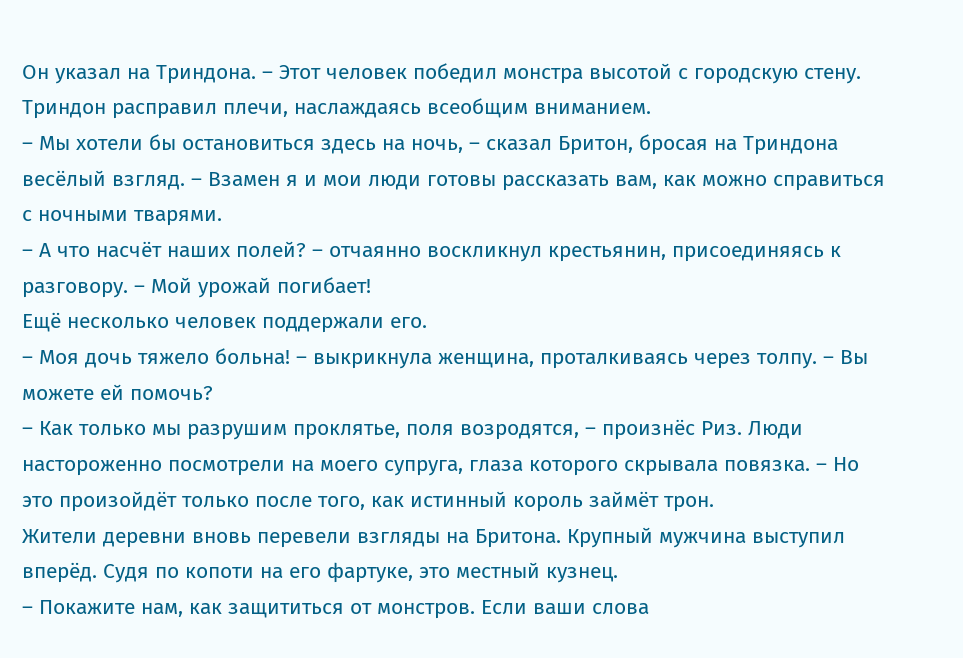Он указал на Триндона. – Этот человек победил монстра высотой с городскую стену.
Триндон расправил плечи, наслаждаясь всеобщим вниманием.
– Мы хотели бы остановиться здесь на ночь, – сказал Бритон, бросая на Триндона весёлый взгляд. – Взамен я и мои люди готовы рассказать вам, как можно справиться с ночными тварями.
– А что насчёт наших полей? – отчаянно воскликнул крестьянин, присоединяясь к разговору. – Мой урожай погибает!
Ещё несколько человек поддержали его.
– Моя дочь тяжело больна! – выкрикнула женщина, проталкиваясь через толпу. – Вы можете ей помочь?
– Как только мы разрушим проклятье, поля возродятся, – произнёс Риз. Люди настороженно посмотрели на моего супруга, глаза которого скрывала повязка. – Но это произойдёт только после того, как истинный король займёт трон.
Жители деревни вновь перевели взгляды на Бритона. Крупный мужчина выступил вперёд. Судя по копоти на его фартуке, это местный кузнец.
– Покажите нам, как защититься от монстров. Если ваши слова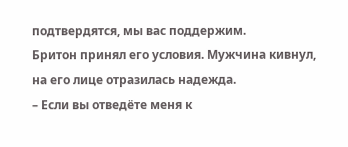подтвердятся, мы вас поддержим.
Бритон принял его условия. Мужчина кивнул, на его лице отразилась надежда.
– Если вы отведёте меня к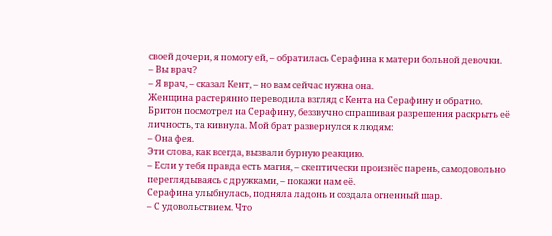своей дочери, я помогу ей, – обратилась Серафина к матери больной девочки.
– Вы врач?
– Я врач, – сказал Кент, – но вам сейчас нужна она.
Женщина растерянно переводила взгляд с Кента на Серафину и обратно.
Бритон посмотрел на Серафину, беззвучно спрашивая разрешения раскрыть её личность, та кивнула. Мой брат развернулся к людям:
– Она фея.
Эти слова, как всегда, вызвали бурную реакцию.
– Если у тебя правда есть магия, – скептически произнёс парень, самодовольно переглядываясь с дружками, – покажи нам её.
Серафина улыбнулась, подняла ладонь и создала огненный шар.
– С удовольствием. Что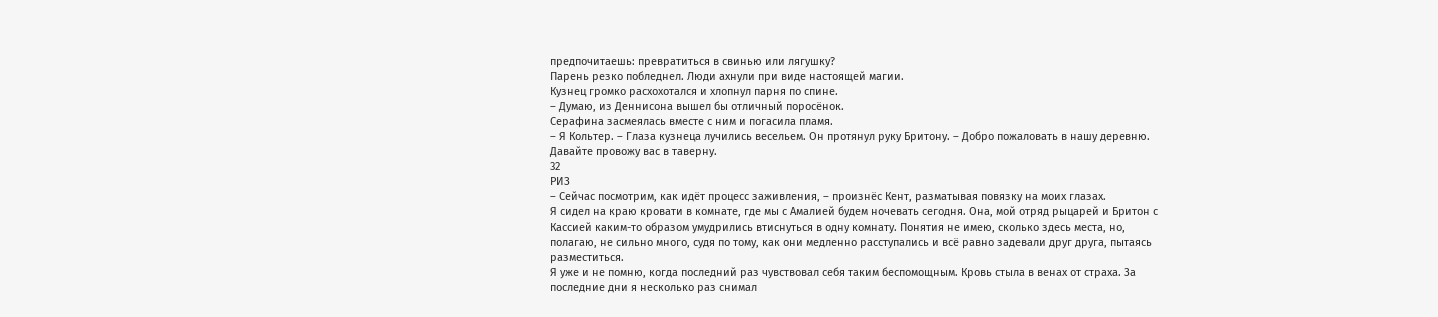предпочитаешь: превратиться в свинью или лягушку?
Парень резко побледнел. Люди ахнули при виде настоящей магии.
Кузнец громко расхохотался и хлопнул парня по спине.
– Думаю, из Деннисона вышел бы отличный поросёнок.
Серафина засмеялась вместе с ним и погасила пламя.
– Я Кольтер. – Глаза кузнеца лучились весельем. Он протянул руку Бритону. – Добро пожаловать в нашу деревню. Давайте провожу вас в таверну.
32
РИЗ
– Сейчас посмотрим, как идёт процесс заживления, – произнёс Кент, разматывая повязку на моих глазах.
Я сидел на краю кровати в комнате, где мы с Амалией будем ночевать сегодня. Она, мой отряд рыцарей и Бритон с Кассией каким-то образом умудрились втиснуться в одну комнату. Понятия не имею, сколько здесь места, но, полагаю, не сильно много, судя по тому, как они медленно расступались и всё равно задевали друг друга, пытаясь разместиться.
Я уже и не помню, когда последний раз чувствовал себя таким беспомощным. Кровь стыла в венах от страха. За последние дни я несколько раз снимал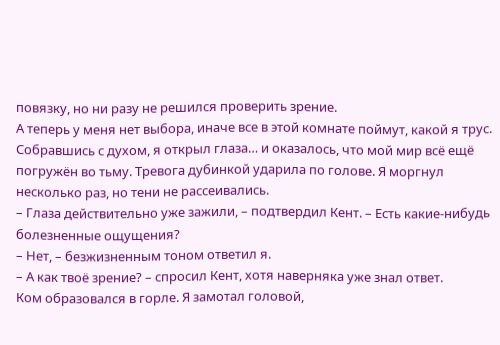повязку, но ни разу не решился проверить зрение.
А теперь у меня нет выбора, иначе все в этой комнате поймут, какой я трус.
Собравшись с духом, я открыл глаза… и оказалось, что мой мир всё ещё погружён во тьму. Тревога дубинкой ударила по голове. Я моргнул несколько раз, но тени не рассеивались.
– Глаза действительно уже зажили, – подтвердил Кент. – Есть какие-нибудь болезненные ощущения?
– Нет, – безжизненным тоном ответил я.
– А как твоё зрение? – спросил Кент, хотя наверняка уже знал ответ.
Ком образовался в горле. Я замотал головой,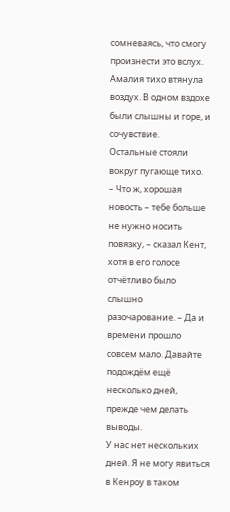сомневаясь, что смогу произнести это вслух.
Амалия тихо втянула воздух. В одном вздохе были слышны и горе, и сочувствие.
Остальные стояли вокруг пугающе тихо.
– Что ж, хорошая новость – тебе больше не нужно носить повязку, – сказал Кент, хотя в его голосе отчётливо было слышно разочарование. – Да и времени прошло совсем мало. Давайте подождём ещё несколько дней, прежде чем делать выводы.
У нас нет нескольких дней. Я не могу явиться в Кенроу в таком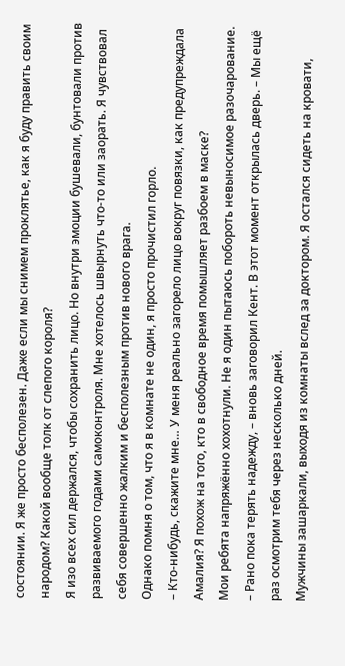состоянии. Я же просто бесполезен. Даже если мы снимем проклятье, как я буду править своим народом? Какой вообще толк от слепого короля?
Я изо всех сил держался, чтобы сохранить лицо. Но внутри эмоции бушевали, бунтовали против развиваемого годами самоконтроля. Мне хотелось швырнуть что-то или заорать. Я чувствовал себя совершенно жалким и бесполезным против нового врага.
Однако помня о том, что я в комнате не один, я просто прочистил горло.
– Кто-нибудь, скажите мне… У меня реально загорело лицо вокруг повязки, как предупреждала Амалия? Я похож на того, кто в свободное время помышляет разбоем в маске?
Мои ребята напряжённо хохотнули. Не я один пытаюсь побороть невыносимое разочарование.
– Рано пока терять надежду, – вновь заговорил Кент. В этот момент открылась дверь. – Мы ещё раз осмотрим тебя через несколько дней.
Мужчины зашаркали, выходя из комнаты вслед за доктором. Я остался сидеть на кровати,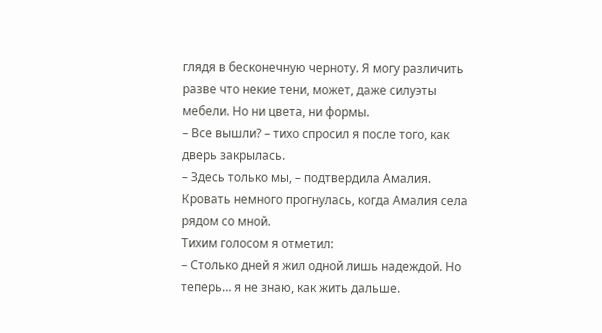глядя в бесконечную черноту. Я могу различить разве что некие тени, может, даже силуэты мебели. Но ни цвета, ни формы.
– Все вышли? – тихо спросил я после того, как дверь закрылась.
– Здесь только мы, – подтвердила Амалия.
Кровать немного прогнулась, когда Амалия села рядом со мной.
Тихим голосом я отметил:
– Столько дней я жил одной лишь надеждой. Но теперь… я не знаю, как жить дальше.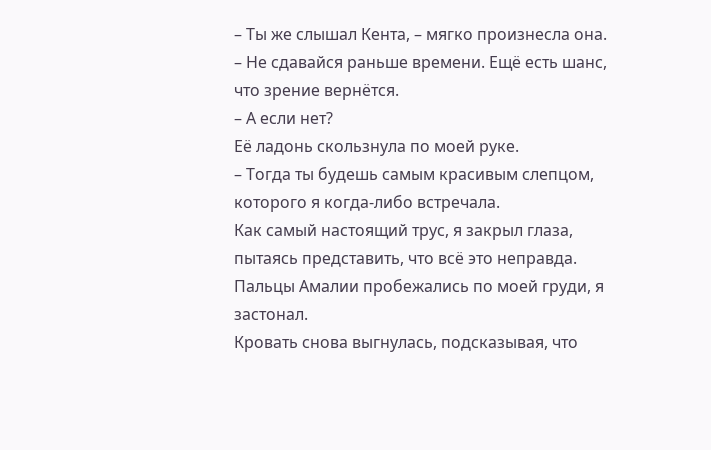– Ты же слышал Кента, – мягко произнесла она. – Не сдавайся раньше времени. Ещё есть шанс, что зрение вернётся.
– А если нет?
Её ладонь скользнула по моей руке.
– Тогда ты будешь самым красивым слепцом, которого я когда-либо встречала.
Как самый настоящий трус, я закрыл глаза, пытаясь представить, что всё это неправда. Пальцы Амалии пробежались по моей груди, я застонал.
Кровать снова выгнулась, подсказывая, что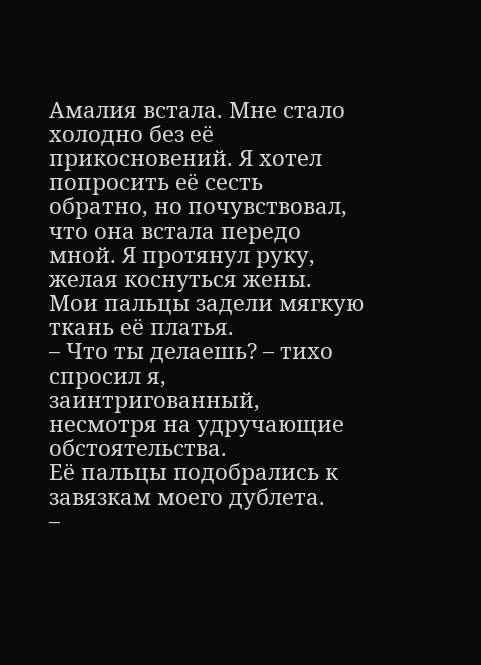Амалия встала. Мне стало холодно без её прикосновений. Я хотел попросить её сесть обратно, но почувствовал, что она встала передо мной. Я протянул руку, желая коснуться жены. Мои пальцы задели мягкую ткань её платья.
– Что ты делаешь? – тихо спросил я, заинтригованный, несмотря на удручающие обстоятельства.
Её пальцы подобрались к завязкам моего дублета.
–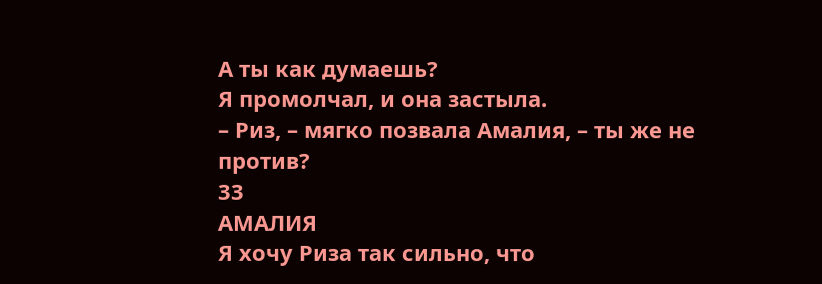А ты как думаешь?
Я промолчал, и она застыла.
– Риз, – мягко позвала Амалия, – ты же не против?
33
АМАЛИЯ
Я хочу Риза так сильно, что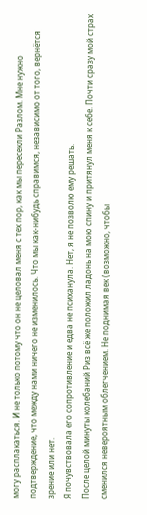могу расплакаться. И не только потому что он не целовал меня с тех пор, как мы пересекли Разлом. Мне нужно подтверждение, что между нами ничего не изменилось. Что мы как-нибудь справимся, независимо от того, вернётся зрение или нет.
Я почувствовала его сопротивление и едва не психанула. Нет, я не позволю ему решать.
После целой минуты колебаний Риз всё же положил ладонь на мою спину и притянул меня к себе. Почти сразу мой страх сменился невероятным облегчением. Не поднимая век (возможно, чтобы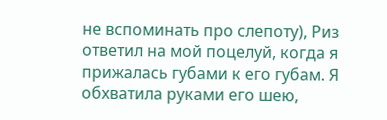не вспоминать про слепоту), Риз ответил на мой поцелуй, когда я прижалась губами к его губам. Я обхватила руками его шею,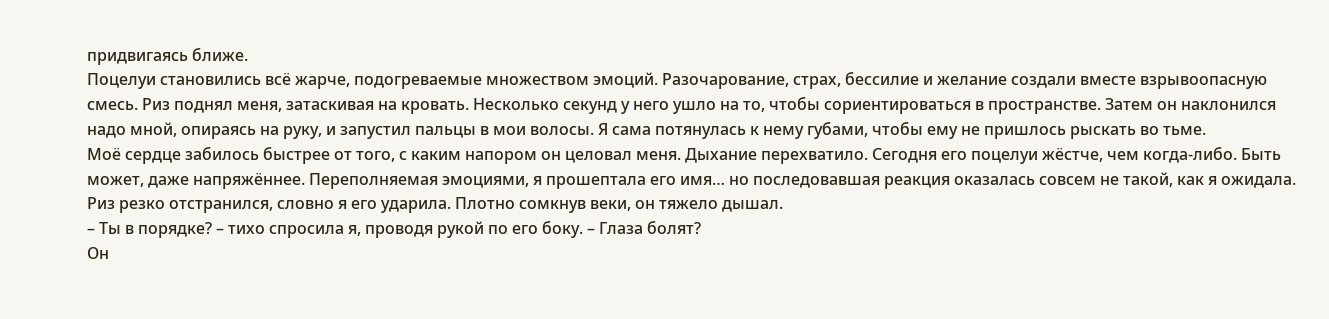придвигаясь ближе.
Поцелуи становились всё жарче, подогреваемые множеством эмоций. Разочарование, страх, бессилие и желание создали вместе взрывоопасную смесь. Риз поднял меня, затаскивая на кровать. Несколько секунд у него ушло на то, чтобы сориентироваться в пространстве. Затем он наклонился надо мной, опираясь на руку, и запустил пальцы в мои волосы. Я сама потянулась к нему губами, чтобы ему не пришлось рыскать во тьме.
Моё сердце забилось быстрее от того, с каким напором он целовал меня. Дыхание перехватило. Сегодня его поцелуи жёстче, чем когда-либо. Быть может, даже напряжённее. Переполняемая эмоциями, я прошептала его имя… но последовавшая реакция оказалась совсем не такой, как я ожидала.
Риз резко отстранился, словно я его ударила. Плотно сомкнув веки, он тяжело дышал.
– Ты в порядке? – тихо спросила я, проводя рукой по его боку. – Глаза болят?
Он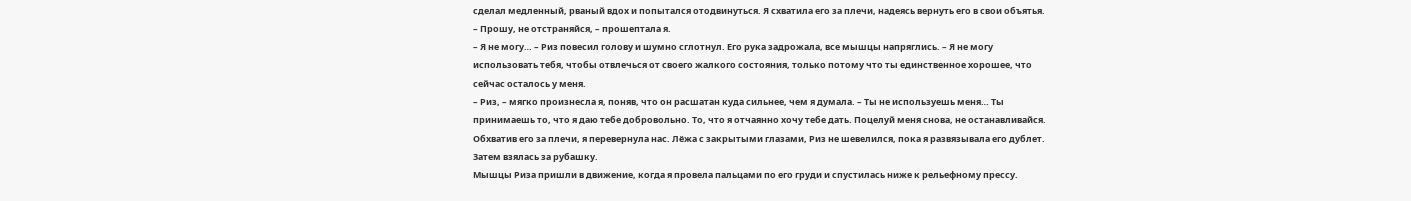сделал медленный, рваный вдох и попытался отодвинуться. Я схватила его за плечи, надеясь вернуть его в свои объятья.
– Прошу, не отстраняйся, – прошептала я.
– Я не могу… – Риз повесил голову и шумно сглотнул. Его рука задрожала, все мышцы напряглись. – Я не могу использовать тебя, чтобы отвлечься от своего жалкого состояния, только потому что ты единственное хорошее, что сейчас осталось у меня.
– Риз, – мягко произнесла я, поняв, что он расшатан куда сильнее, чем я думала. – Ты не используешь меня… Ты принимаешь то, что я даю тебе добровольно. То, что я отчаянно хочу тебе дать. Поцелуй меня снова, не останавливайся.
Обхватив его за плечи, я перевернула нас. Лёжа с закрытыми глазами, Риз не шевелился, пока я развязывала его дублет. Затем взялась за рубашку.
Мышцы Риза пришли в движение, когда я провела пальцами по его груди и спустилась ниже к рельефному прессу.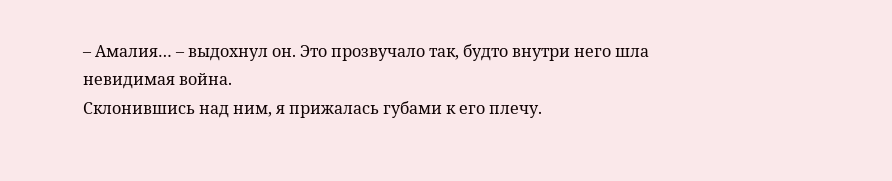– Амалия… – выдохнул он. Это прозвучало так, будто внутри него шла невидимая война.
Склонившись над ним, я прижалась губами к его плечу.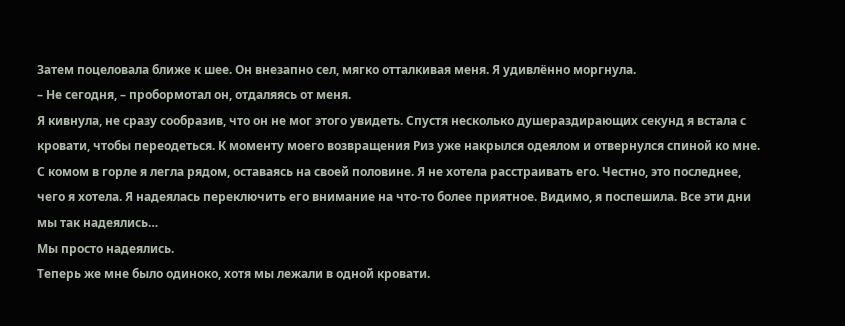Затем поцеловала ближе к шее. Он внезапно сел, мягко отталкивая меня. Я удивлённо моргнула.
– Не сегодня, – пробормотал он, отдаляясь от меня.
Я кивнула, не сразу сообразив, что он не мог этого увидеть. Спустя несколько душераздирающих секунд я встала с кровати, чтобы переодеться. К моменту моего возвращения Риз уже накрылся одеялом и отвернулся спиной ко мне.
С комом в горле я легла рядом, оставаясь на своей половине. Я не хотела расстраивать его. Честно, это последнее, чего я хотела. Я надеялась переключить его внимание на что-то более приятное. Видимо, я поспешила. Все эти дни мы так надеялись…
Мы просто надеялись.
Теперь же мне было одиноко, хотя мы лежали в одной кровати.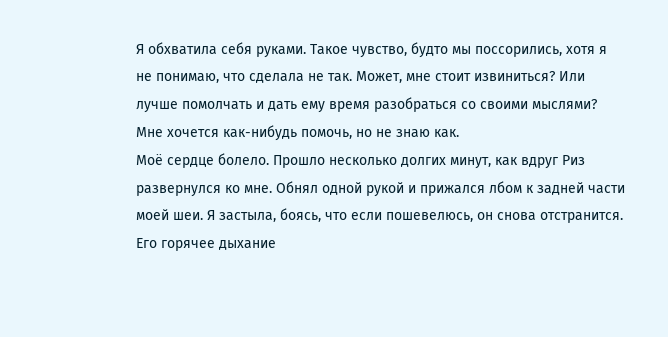Я обхватила себя руками. Такое чувство, будто мы поссорились, хотя я не понимаю, что сделала не так. Может, мне стоит извиниться? Или лучше помолчать и дать ему время разобраться со своими мыслями?
Мне хочется как-нибудь помочь, но не знаю как.
Моё сердце болело. Прошло несколько долгих минут, как вдруг Риз развернулся ко мне. Обнял одной рукой и прижался лбом к задней части моей шеи. Я застыла, боясь, что если пошевелюсь, он снова отстранится. Его горячее дыхание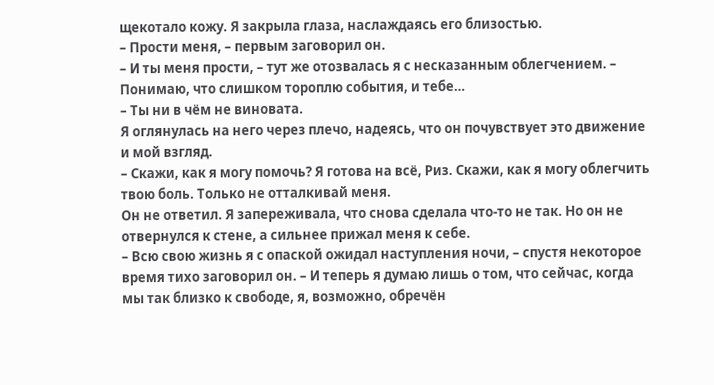щекотало кожу. Я закрыла глаза, наслаждаясь его близостью.
– Прости меня, – первым заговорил он.
– И ты меня прости, – тут же отозвалась я с несказанным облегчением. – Понимаю, что слишком тороплю события, и тебе…
– Ты ни в чём не виновата.
Я оглянулась на него через плечо, надеясь, что он почувствует это движение и мой взгляд.
– Скажи, как я могу помочь? Я готова на всё, Риз. Скажи, как я могу облегчить твою боль. Только не отталкивай меня.
Он не ответил. Я запереживала, что снова сделала что-то не так. Но он не отвернулся к стене, а сильнее прижал меня к себе.
– Всю свою жизнь я с опаской ожидал наступления ночи, – спустя некоторое время тихо заговорил он. – И теперь я думаю лишь о том, что сейчас, когда мы так близко к свободе, я, возможно, обречён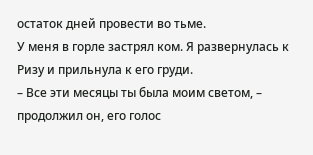остаток дней провести во тьме.
У меня в горле застрял ком. Я развернулась к Ризу и прильнула к его груди.
– Все эти месяцы ты была моим светом, – продолжил он, его голос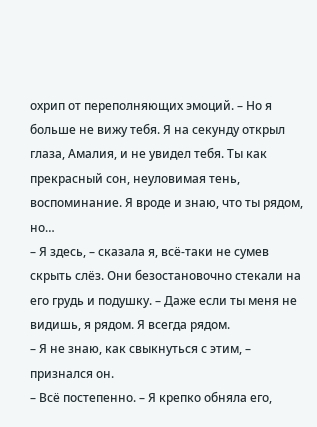охрип от переполняющих эмоций. – Но я больше не вижу тебя. Я на секунду открыл глаза, Амалия, и не увидел тебя. Ты как прекрасный сон, неуловимая тень, воспоминание. Я вроде и знаю, что ты рядом, но…
– Я здесь, – сказала я, всё-таки не сумев скрыть слёз. Они безостановочно стекали на его грудь и подушку. – Даже если ты меня не видишь, я рядом. Я всегда рядом.
– Я не знаю, как свыкнуться с этим, – признался он.
– Всё постепенно. – Я крепко обняла его,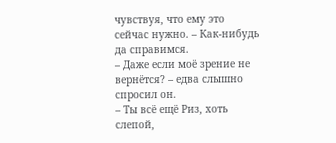чувствуя, что ему это сейчас нужно. – Как-нибудь да справимся.
– Даже если моё зрение не вернётся? – едва слышно спросил он.
– Ты всё ещё Риз, хоть слепой,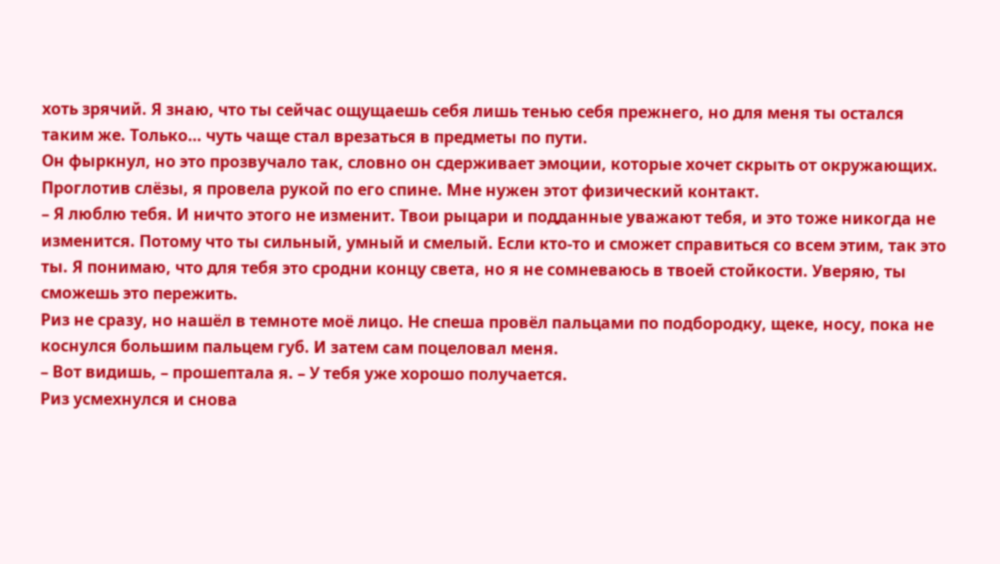хоть зрячий. Я знаю, что ты сейчас ощущаешь себя лишь тенью себя прежнего, но для меня ты остался таким же. Только… чуть чаще стал врезаться в предметы по пути.
Он фыркнул, но это прозвучало так, словно он сдерживает эмоции, которые хочет скрыть от окружающих. Проглотив слёзы, я провела рукой по его спине. Мне нужен этот физический контакт.
– Я люблю тебя. И ничто этого не изменит. Твои рыцари и подданные уважают тебя, и это тоже никогда не изменится. Потому что ты сильный, умный и смелый. Если кто-то и сможет справиться со всем этим, так это ты. Я понимаю, что для тебя это сродни концу света, но я не сомневаюсь в твоей стойкости. Уверяю, ты сможешь это пережить.
Риз не сразу, но нашёл в темноте моё лицо. Не спеша провёл пальцами по подбородку, щеке, носу, пока не коснулся большим пальцем губ. И затем сам поцеловал меня.
– Вот видишь, – прошептала я. – У тебя уже хорошо получается.
Риз усмехнулся и снова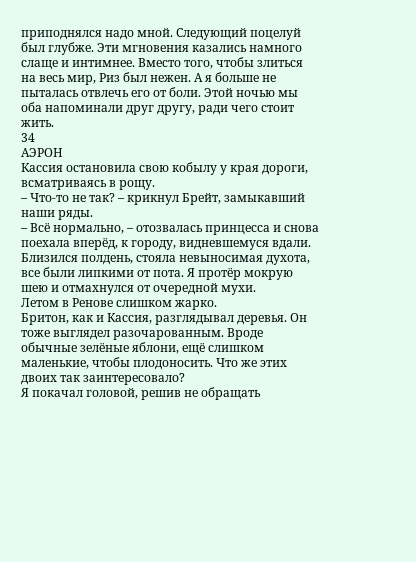приподнялся надо мной. Следующий поцелуй был глубже. Эти мгновения казались намного слаще и интимнее. Вместо того, чтобы злиться на весь мир, Риз был нежен. А я больше не пыталась отвлечь его от боли. Этой ночью мы оба напоминали друг другу, ради чего стоит жить.
34
АЭРОН
Кассия остановила свою кобылу у края дороги, всматриваясь в рощу.
– Что-то не так? – крикнул Брейт, замыкавший наши ряды.
– Всё нормально, – отозвалась принцесса и снова поехала вперёд, к городу, видневшемуся вдали. Близился полдень, стояла невыносимая духота, все были липкими от пота. Я протёр мокрую шею и отмахнулся от очередной мухи.
Летом в Ренове слишком жарко.
Бритон, как и Кассия, разглядывал деревья. Он тоже выглядел разочарованным. Вроде обычные зелёные яблони, ещё слишком маленькие, чтобы плодоносить. Что же этих двоих так заинтересовало?
Я покачал головой, решив не обращать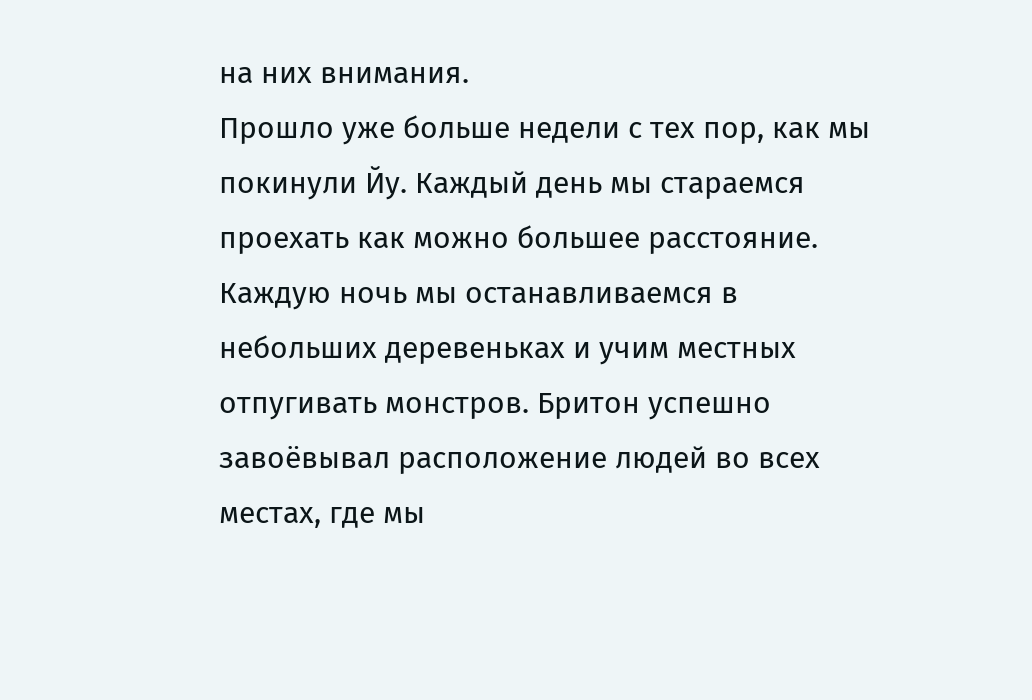на них внимания.
Прошло уже больше недели с тех пор, как мы покинули Йу. Каждый день мы стараемся проехать как можно большее расстояние. Каждую ночь мы останавливаемся в небольших деревеньках и учим местных отпугивать монстров. Бритон успешно завоёвывал расположение людей во всех местах, где мы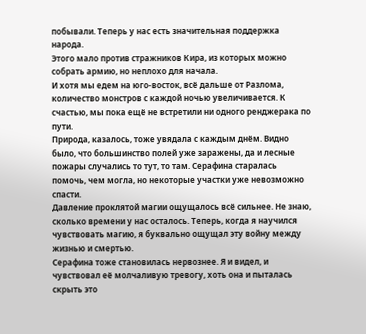побывали. Теперь у нас есть значительная поддержка народа.
Этого мало против стражников Кира, из которых можно собрать армию, но неплохо для начала.
И хотя мы едем на юго-восток, всё дальше от Разлома, количество монстров с каждой ночью увеличивается. К счастью, мы пока ещё не встретили ни одного ренджерака по пути.
Природа, казалось, тоже увядала с каждым днём. Видно было, что большинство полей уже заражены, да и лесные пожары случались то тут, то там. Серафина старалась помочь, чем могла, но некоторые участки уже невозможно спасти.
Давление проклятой магии ощущалось всё сильнее. Не знаю, сколько времени у нас осталось. Теперь, когда я научился чувствовать магию, я буквально ощущал эту войну между жизнью и смертью.
Серафина тоже становилась нервознее. Я и видел, и чувствовал её молчаливую тревогу, хоть она и пыталась скрыть это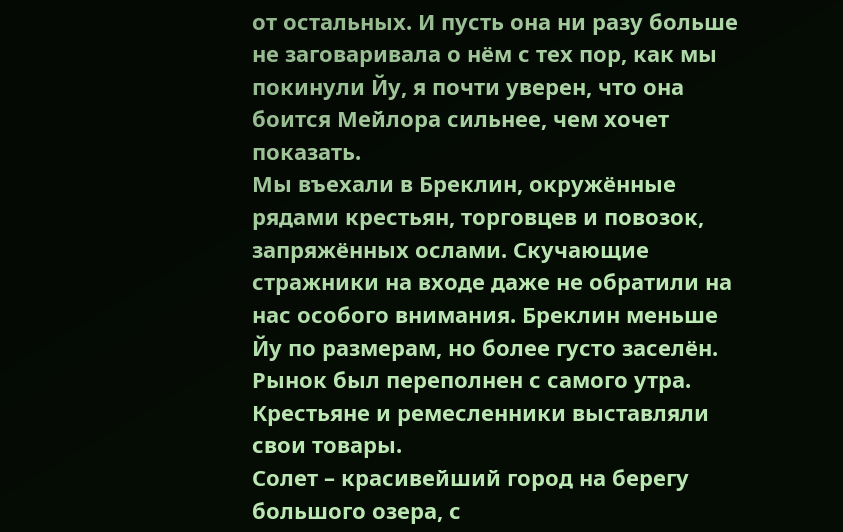от остальных. И пусть она ни разу больше не заговаривала о нём с тех пор, как мы покинули Йу, я почти уверен, что она боится Мейлора сильнее, чем хочет показать.
Мы въехали в Бреклин, окружённые рядами крестьян, торговцев и повозок, запряжённых ослами. Скучающие стражники на входе даже не обратили на нас особого внимания. Бреклин меньше Йу по размерам, но более густо заселён. Рынок был переполнен с самого утра. Крестьяне и ремесленники выставляли свои товары.
Солет – красивейший город на берегу большого озера, с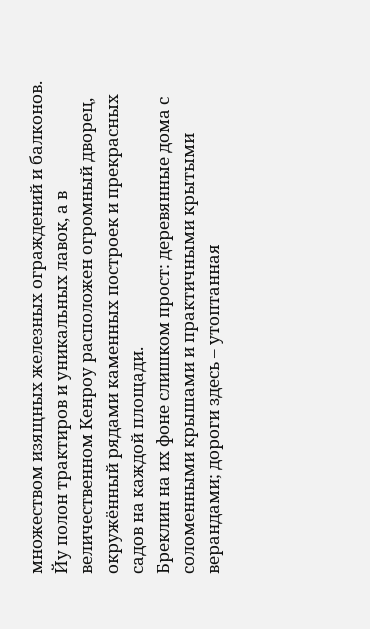множеством изящных железных ограждений и балконов. Йу полон трактиров и уникальных лавок, а в величественном Кенроу расположен огромный дворец, окружённый рядами каменных построек и прекрасных садов на каждой площади.
Бреклин на их фоне слишком прост: деревянные дома с соломенными крышами и практичными крытыми верандами; дороги здесь – утоптанная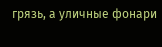грязь, а уличные фонари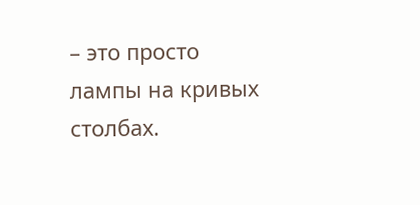– это просто лампы на кривых столбах.